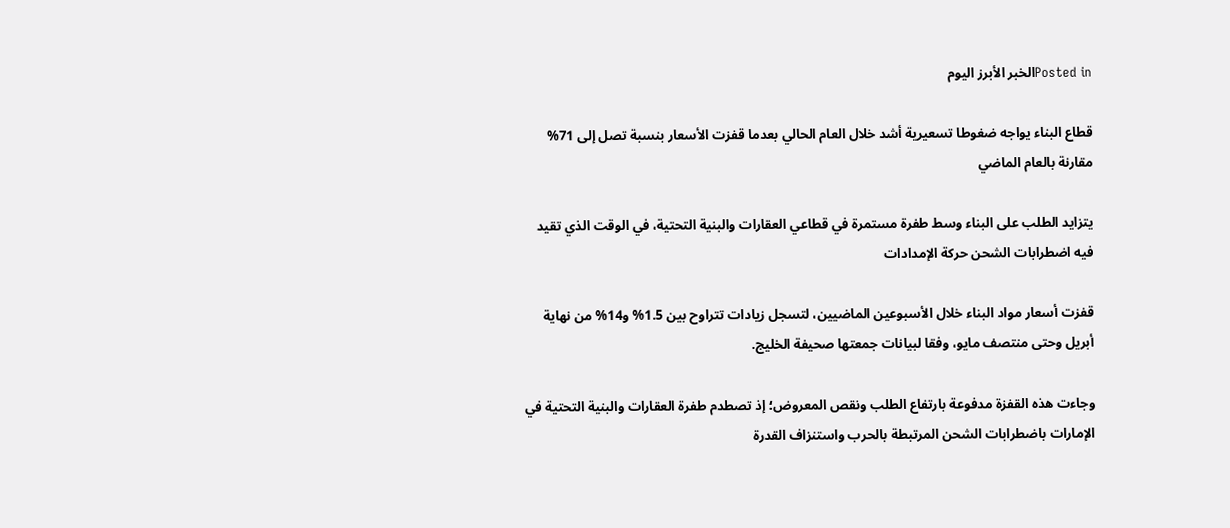Posted inالخبر الأبرز اليوم

قطاع البناء يواجه ضغوطا تسعيرية أشد خلال العام الحالي بعدما قفزت الأسعار بنسبة تصل إلى 71% مقارنة بالعام الماضي

يتزايد الطلب على البناء وسط طفرة مستمرة في قطاعي العقارات والبنية التحتية، في الوقت الذي تقيد فيه اضطرابات الشحن حركة الإمدادات

قفزت أسعار مواد البناء خلال الأسبوعين الماضيين، لتسجل زيادات تتراوح بين 1.5% و14% من نهاية أبريل وحتى منتصف مايو، وفقا لبيانات جمعتها صحيفة الخليج.

وجاءت هذه القفزة مدفوعة بارتفاع الطلب ونقص المعروض؛ إذ تصطدم طفرة العقارات والبنية التحتية في الإمارات باضطرابات الشحن المرتبطة بالحرب واستنزاف القدرة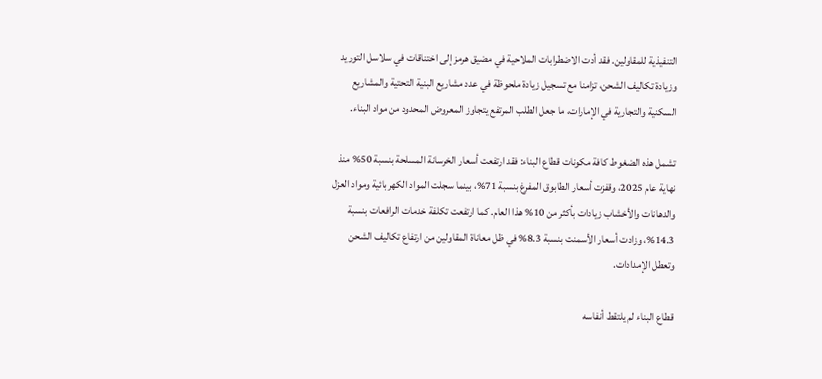التنفيذية للمقاولين. فقد أدت الاضطرابات الملاحية في مضيق هرمز إلى اختناقات في سلاسل التوريد وزيادة تكاليف الشحن، تزامنا مع تسجيل زيادة ملحوظة في عدد مشاريع البنية التحتية والمشاريع السكنية والتجارية في الإمارات، ما جعل الطلب المرتفع يتجاوز المعروض المحدود من مواد البناء.

تشمل هذه الضغوط كافة مكونات قطاع البناء: فقد ارتفعت أسعار الخرسانة المسلحة بنسبة 50% منذ نهاية عام 2025، وقفزت أسعار الطابوق المفرغ بنسبة 71%، بينما سجلت المواد الكهربائية ومواد العزل والدهانات والأخشاب زيادات بأكثر من 10% هذا العام. كما ارتفعت تكلفة خدمات الرافعات بنسبة 14.3%، وزادت أسعار الأسمنت بنسبة 8.3% في ظل معاناة المقاولين من ارتفاع تكاليف الشحن وتعطل الإمدادات.

قطاع البناء لم يلتقط أنفاسه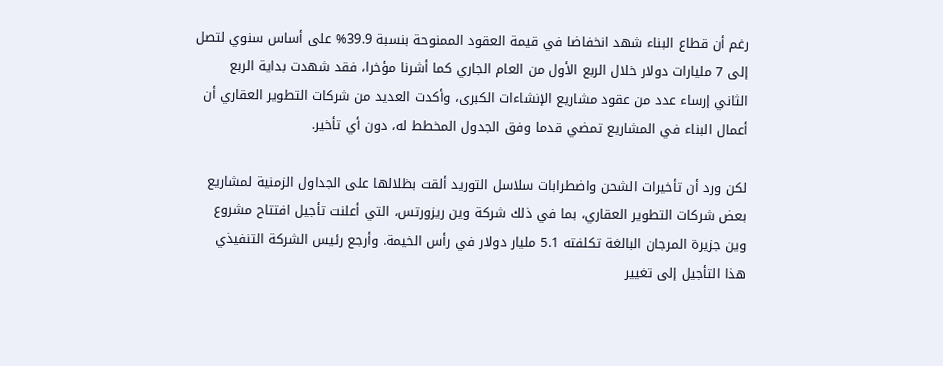رغم أن قطاع البناء شهد انخفاضا في قيمة العقود الممنوحة بنسبة 39.9% على أساس سنوي لتصل إلى 7 مليارات دولار خلال الربع الأول من العام الجاري كما أشرنا مؤخرا، فقد شهدت بداية الربع الثاني إرساء عدد من عقود مشاريع الإنشاءات الكبرى، وأكدت العديد من شركات التطوير العقاري أن أعمال البناء في المشاريع تمضي قدما وفق الجدول المخطط له، دون أي تأخير.

لكن ورد أن تأخيرات الشحن واضطرابات سلاسل التوريد ألقت بظلالها على الجداول الزمنية لمشاريع بعض شركات التطوير العقاري، بما في ذلك شركة وين ريزورتس، التي أعلنت تأجيل افتتاح مشروع وين جزيرة المرجان البالغة تكلفته 5.1 مليار دولار في رأس الخيمة. وأرجع رئيس الشركة التنفيذي هذا التأجيل إلى تغيير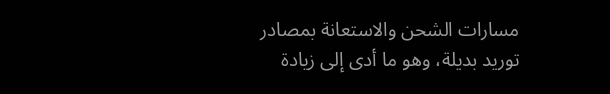مسارات الشحن والاستعانة بمصادر توريد بديلة، وهو ما أدى إلى زيادة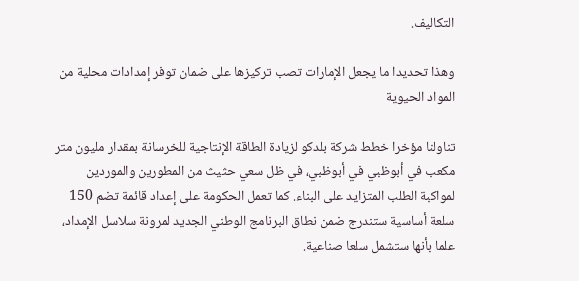التكاليف.

وهذا تحديدا ما يجعل الإمارات تصب تركيزها على ضمان توفر إمدادات محلية من المواد الحيوية

تناولنا مؤخرا خطط شركة بلدكو لزيادة الطاقة الإنتاجية للخرسانة بمقدار مليون متر مكعب في أبوظبي في أبوظبي، في ظل سعي حثيث من المطورين والموردين لمواكبة الطلب المتزايد على البناء. كما تعمل الحكومة على إعداد قائمة تضم 150 سلعة أساسية ستندرج ضمن نطاق البرنامج الوطني الجديد لمرونة سلاسل الإمداد، علما بأنها ستشمل سلعا صناعية.